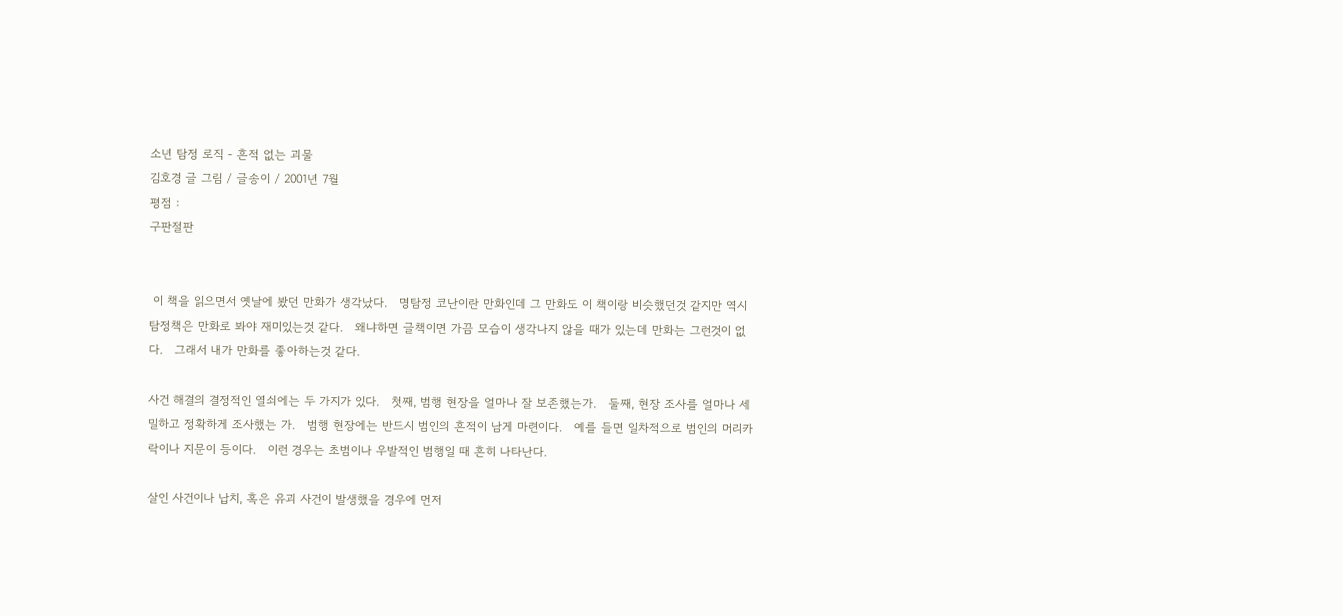소년 탐정 로직 - 흔적 없는 괴물
김호경 글 그림 / 글송이 / 2001년 7월
평점 :
구판절판


 이 책을 읽으면서 옛날에 봤던 만화가 생각났다.   명탐정 코난이란 만화인데 그 만화도 이 책이랑 비슷했던것 같지만 역시 탐정책은 만화로 봐야 재미있는것 같다.   왜냐하면 글책이면 가끔 모습이 생각나지 않을 때가 있는데 만화는 그런것이 없다.   그래서 내가 만화를 좋아하는것 같다.

사건 해결의 결정적인 열쇠에는 두 가지가 있다.   첫째, 범행 현장을 얼마나 잘 보존했는가.   둘째, 현장 조사를 얼마나 세밀하고 정확하게 조사했는 가.   범행 현장에는 반드시 범인의 흔적이 남게 마련이다.   예를 들면 일차적으로 범인의 머리카락이나 지문이 등이다.   이런 경우는 초범이나 우발적인 범행일 때 흔히 나타난다.

살인 사건이나 납치, 혹은 유괴 사건이 발생했을 경우에 먼저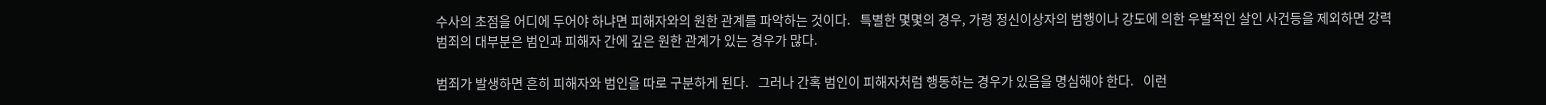수사의 초점을 어디에 두어야 하냐면 피해자와의 원한 관계를 파악하는 것이다.   특별한 몇몇의 경우, 가령 정신이상자의 범행이나 강도에 의한 우발적인 살인 사건등을 제외하면 강력 범죄의 대부분은 범인과 피해자 간에 깊은 원한 관계가 있는 경우가 많다.

범죄가 발생하면 흔히 피해자와 범인을 따로 구분하게 된다.   그러나 간혹 범인이 피해자처럼 행동하는 경우가 있음을 명심해야 한다.   이런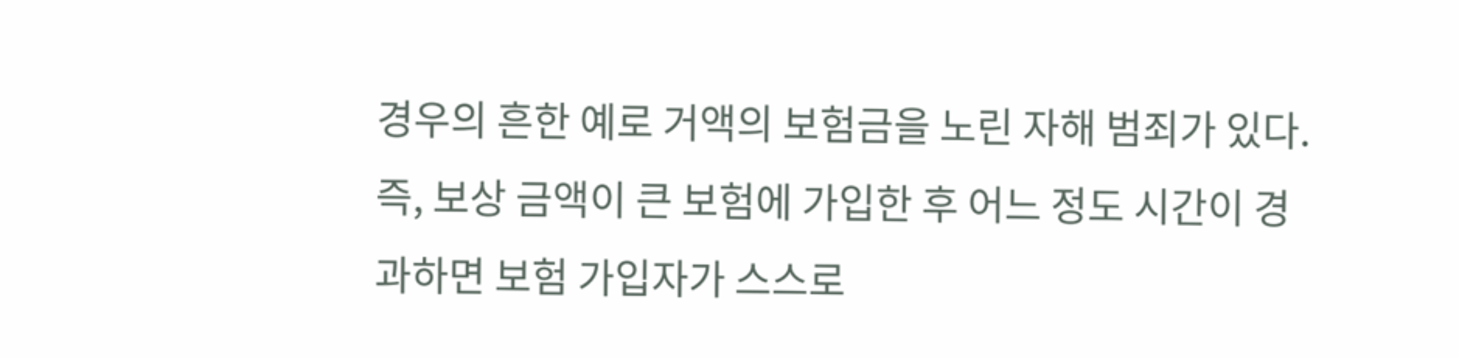경우의 흔한 예로 거액의 보험금을 노린 자해 범죄가 있다.   즉, 보상 금액이 큰 보험에 가입한 후 어느 정도 시간이 경과하면 보험 가입자가 스스로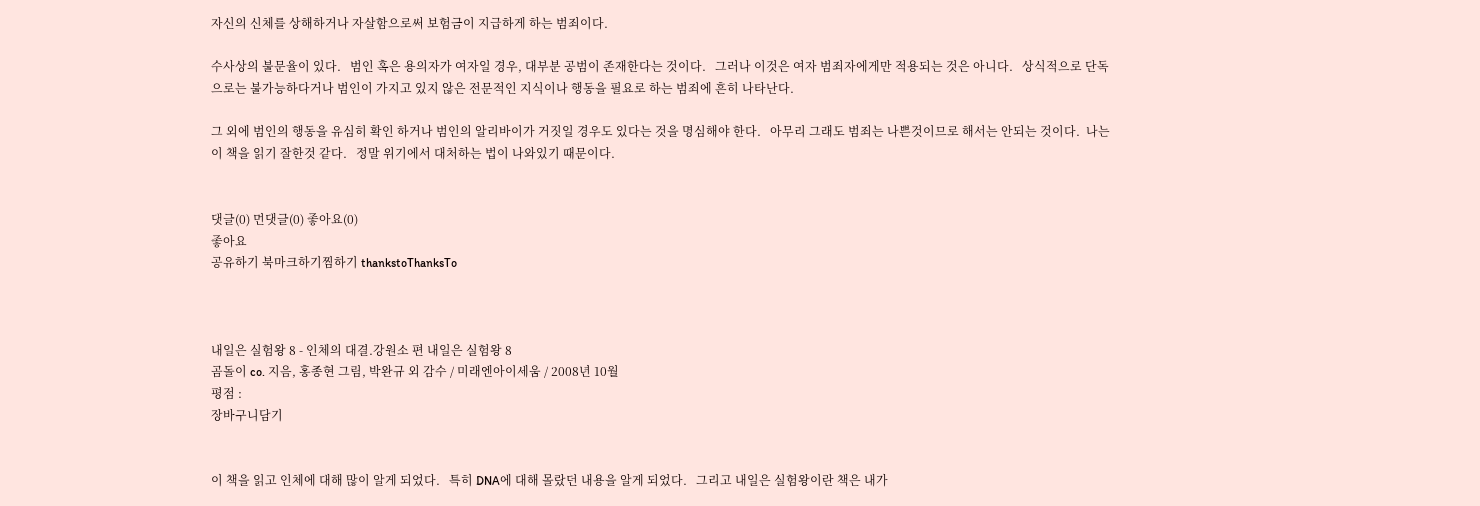자신의 신체를 상해하거나 자살함으로써 보험금이 지급하게 하는 범죄이다.

수사상의 불문율이 있다.   범인 혹은 용의자가 여자일 경우, 대부분 공범이 존재한다는 것이다.   그러나 이것은 여자 범죄자에게만 적용되는 것은 아니다.   상식적으로 단독으로는 불가능하다거나 범인이 가지고 있지 않은 전문적인 지식이나 행동을 필요로 하는 범죄에 흔히 나타난다.

그 외에 범인의 행동을 유심히 확인 하거나 범인의 알리바이가 거짓일 경우도 있다는 것을 명심해야 한다.   아무리 그래도 범죄는 나쁜것이므로 해서는 안되는 것이다.  나는 이 책을 읽기 잘한것 같다.   정말 위기에서 대처하는 법이 나와있기 때문이다.


댓글(0) 먼댓글(0) 좋아요(0)
좋아요
공유하기 북마크하기찜하기 thankstoThanksTo



내일은 실험왕 8 - 인체의 대결.강원소 편 내일은 실험왕 8
곰돌이 co. 지음, 홍종현 그림, 박완규 외 감수 / 미래엔아이세움 / 2008년 10월
평점 :
장바구니담기


이 책을 읽고 인체에 대해 많이 알게 되었다.   특히 DNA에 대해 몰랐던 내용을 알게 되었다.   그리고 내일은 실험왕이란 책은 내가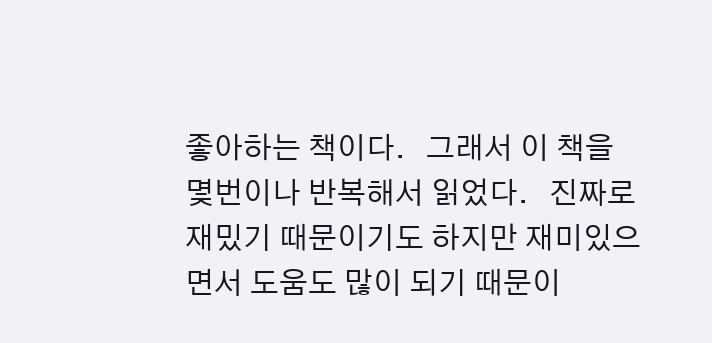좋아하는 책이다.   그래서 이 책을 몇번이나 반복해서 읽었다.   진짜로 재밌기 때문이기도 하지만 재미있으면서 도움도 많이 되기 때문이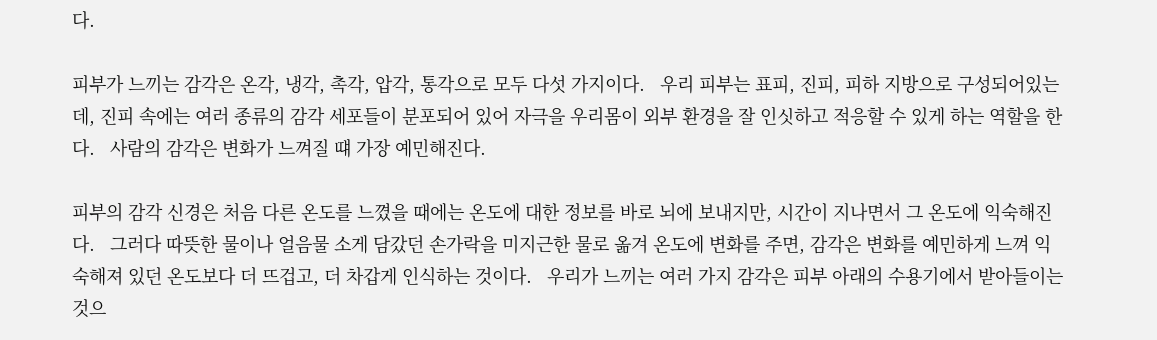다.

피부가 느끼는 감각은 온각, 냉각, 촉각, 압각, 통각으로 모두 다섯 가지이다.   우리 피부는 표피, 진피, 피하 지방으로 구성되어있는데, 진피 속에는 여러 종류의 감각 세포들이 분포되어 있어 자극을 우리몸이 외부 환경을 잘 인싯하고 적응할 수 있게 하는 역할을 한다.   사람의 감각은 변화가 느껴질 떄 가장 예민해진다.

피부의 감각 신경은 처음 다른 온도를 느꼈을 때에는 온도에 대한 정보를 바로 뇌에 보내지만, 시간이 지나면서 그 온도에 익숙해진다.   그러다 따뜻한 물이나 얼음물 소게 담갔던 손가락을 미지근한 물로 옮겨 온도에 변화를 주면, 감각은 변화를 예민하게 느껴 익숙해져 있던 온도보다 더 뜨겁고, 더 차갑게 인식하는 것이다.   우리가 느끼는 여러 가지 감각은 피부 아래의 수용기에서 받아들이는 것으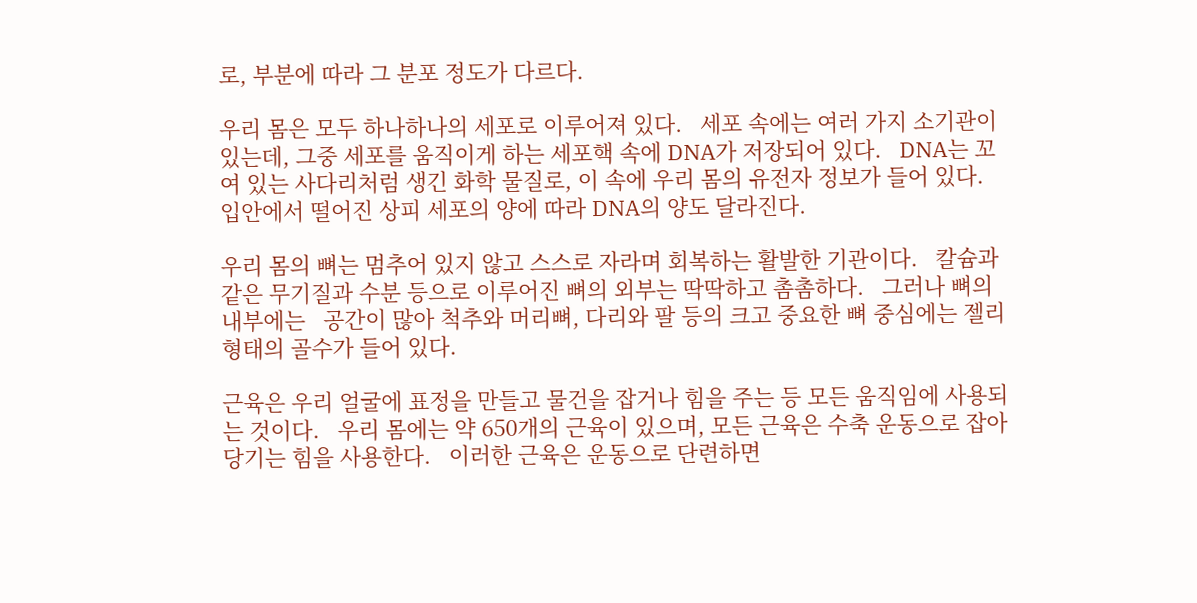로, 부분에 따라 그 분포 정도가 다르다.

우리 몸은 모두 하나하나의 세포로 이루어져 있다.   세포 속에는 여러 가지 소기관이 있는데, 그중 세포를 움직이게 하는 세포핵 속에 DNA가 저장되어 있다.   DNA는 꼬여 있는 사다리처럼 생긴 화학 물질로, 이 속에 우리 몸의 유전자 정보가 들어 있다.   입안에서 떨어진 상피 세포의 양에 따라 DNA의 양도 달라진다.

우리 몸의 뼈는 멈추어 있지 않고 스스로 자라며 회복하는 활발한 기관이다.   칼슘과 같은 무기질과 수분 등으로 이루어진 뼈의 외부는 딱딱하고 촘촘하다.   그러나 뼈의 내부에는   공간이 많아 척추와 머리뼈, 다리와 팔 등의 크고 중요한 뼈 중심에는 젤리 형태의 골수가 들어 있다.

근육은 우리 얼굴에 표정을 만들고 물건을 잡거나 힘을 주는 등 모든 움직임에 사용되는 것이다.   우리 몸에는 약 650개의 근육이 있으며, 모든 근육은 수축 운동으로 잡아당기는 힘을 사용한다.   이러한 근육은 운동으로 단련하면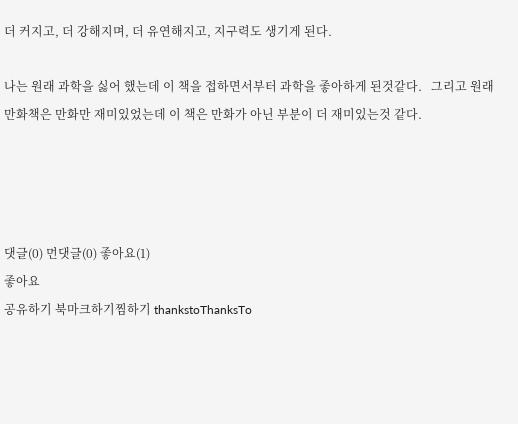더 커지고, 더 강해지며, 더 유연해지고, 지구력도 생기게 된다.

나는 원래 과학을 싫어 했는데 이 책을 접하면서부터 과학을 좋아하게 된것같다.   그리고 원래 만화책은 만화만 재미있었는데 이 책은 만화가 아닌 부분이 더 재미있는것 같다.




댓글(0) 먼댓글(0) 좋아요(1)
좋아요
공유하기 북마크하기찜하기 thankstoThanksTo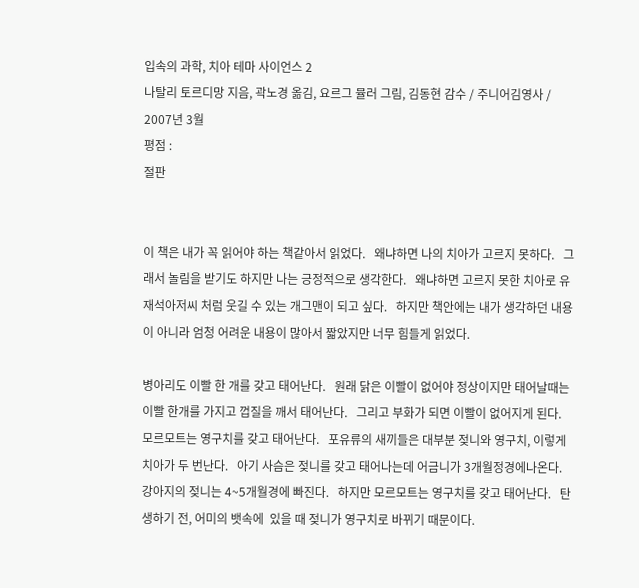입속의 과학, 치아 테마 사이언스 2
나탈리 토르디망 지음, 곽노경 옮김, 요르그 뮬러 그림, 김동현 감수 / 주니어김영사 / 2007년 3월
평점 :
절판


이 책은 내가 꼭 읽어야 하는 책같아서 읽었다.   왜냐하면 나의 치아가 고르지 못하다.   그래서 놀림을 받기도 하지만 나는 긍정적으로 생각한다.   왜냐하면 고르지 못한 치아로 유재석아저씨 처럼 웃길 수 있는 개그맨이 되고 싶다.   하지만 책안에는 내가 생각하던 내용이 아니라 엄청 어려운 내용이 많아서 짧았지만 너무 힘들게 읽었다.

병아리도 이빨 한 개를 갖고 태어난다.   원래 닭은 이빨이 없어야 정상이지만 태어날때는 이빨 한개를 가지고 껍질을 깨서 태어난다.   그리고 부화가 되면 이빨이 없어지게 된다.   모르모트는 영구치를 갖고 태어난다.   포유류의 새끼들은 대부분 젖니와 영구치, 이렇게 치아가 두 번난다.   아기 사슴은 젖니를 갖고 태어나는데 어금니가 3개월정경에나온다.   강아지의 젖니는 4~5개월경에 빠진다.   하지만 모르모트는 영구치를 갖고 태어난다.   탄생하기 전, 어미의 뱃속에  있을 때 젖니가 영구치로 바뀌기 때문이다.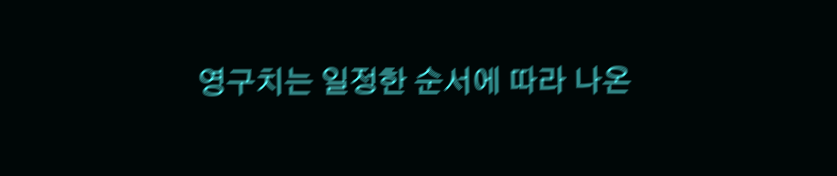영구치는 일정한 순서에 따라 나온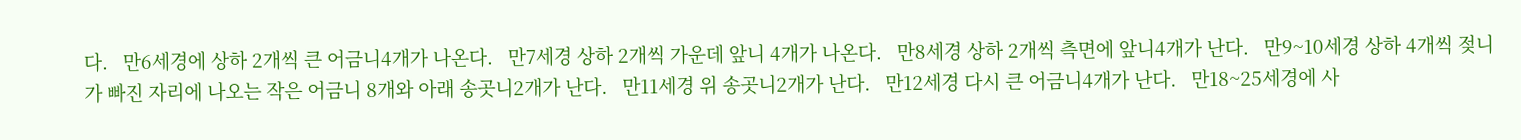다.   만6세경에 상하 2개씩 큰 어금니4개가 나온다.   만7세경 상하 2개씩 가운데 앞니 4개가 나온다.   만8세경 상하 2개씩 측면에 앞니4개가 난다.   만9~10세경 상하 4개씩 젖니가 빠진 자리에 나오는 작은 어금니 8개와 아래 송곳니2개가 난다.   만11세경 위 송곳니2개가 난다.   만12세경 다시 큰 어금니4개가 난다.   만18~25세경에 사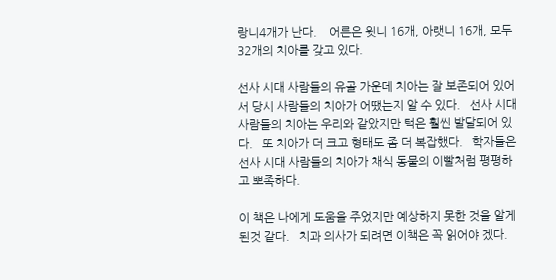랑니4개가 난다.    어른은 윗니 16개, 아랫니 16개, 모두 32개의 치아를 갖고 있다.

선사 시대 사람들의 유골 가운데 치아는 잘 보존되어 있어서 당시 사람들의 치아가 어땠는지 알 수 있다.   선사 시대 사람들의 치아는 우리와 같았지만 턱은 훨씬 발달되어 있다.   또 치아가 더 크고 형태도 좀 더 복잡했다.   학자들은 선사 시대 사람들의 치아가 채식 동물의 이빨처럼 평평하고 뽀족하다.

이 책은 나에게 도움을 주었지만 예상하지 못한 것을 알게 된것 같다.   치과 의사가 되려면 이책은 꼭 읽어야 겠다.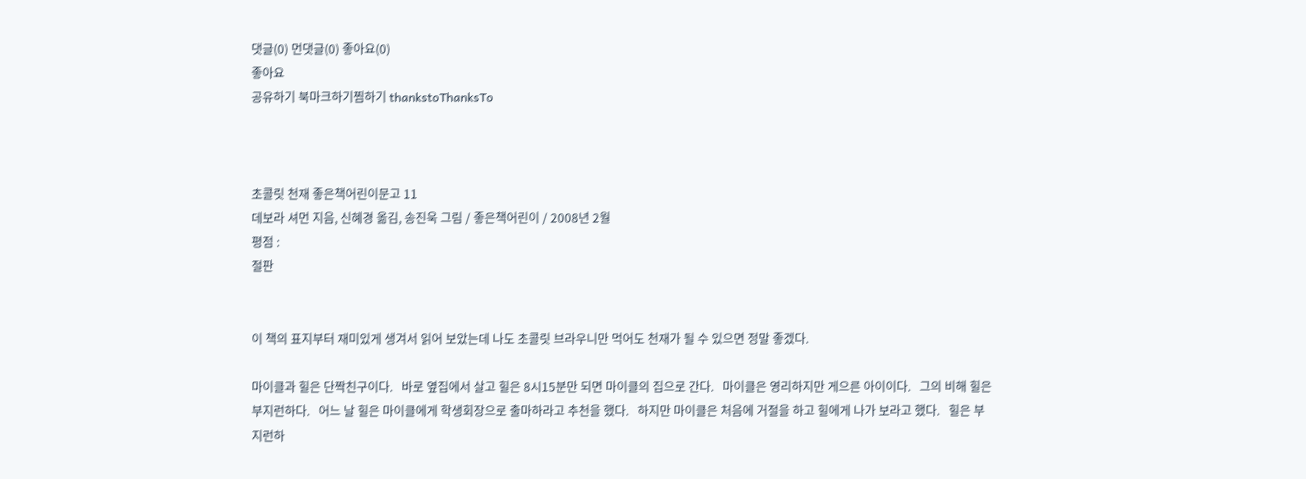댓글(0) 먼댓글(0) 좋아요(0)
좋아요
공유하기 북마크하기찜하기 thankstoThanksTo



초콜릿 천재 좋은책어린이문고 11
데보라 셔먼 지음, 신혜경 옮김, 송진욱 그림 / 좋은책어린이 / 2008년 2월
평점 :
절판


이 책의 표지부터 재미있게 생겨서 읽어 보았는데 나도 초콜릿 브라우니만 먹어도 천재가 될 수 있으면 정말 좋겠다.

마이클과 힐은 단짝친구이다.   바로 옆집에서 살고 힐은 8시15분만 되면 마이클의 집으로 간다.   마이클은 영리하지만 게으른 아이이다.   그의 비해 힐은 부지런하다.   어느 날 힐은 마이클에게 학생회장으로 출마하라고 추천을 했다.   하지만 마이클은 처음에 거절을 하고 힐에게 나가 보라고 했다.   힐은 부지런하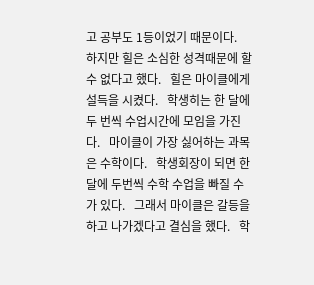고 공부도 1등이었기 때문이다.   하지만 힐은 소심한 성격때문에 할 수 없다고 했다.   힐은 마이클에게 설득을 시켰다.   학생히는 한 달에 두 번씩 수업시간에 모임을 가진다.   마이클이 가장 싫어하는 과목은 수학이다.   학생회장이 되면 한달에 두번씩 수학 수업을 빠질 수가 있다.   그래서 마이클은 갈등을 하고 나가겠다고 결심을 했다.   학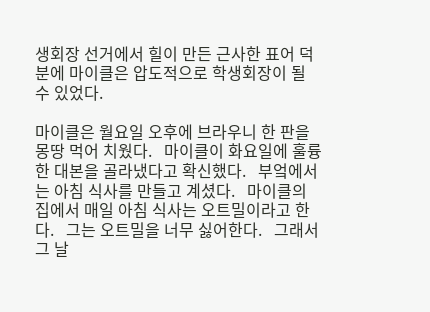생회장 선거에서 힐이 만든 근사한 표어 덕분에 마이클은 압도적으로 학생회장이 될 수 있었다.

마이클은 월요일 오후에 브라우니 한 판을 몽땅 먹어 치웠다.   마이클이 화요일에 훌륭한 대본을 골라냈다고 확신했다.   부엌에서는 아침 식사를 만들고 계셨다.   마이클의 집에서 매일 아침 식사는 오트밀이라고 한다.   그는 오트밀을 너무 싫어한다.   그래서 그 날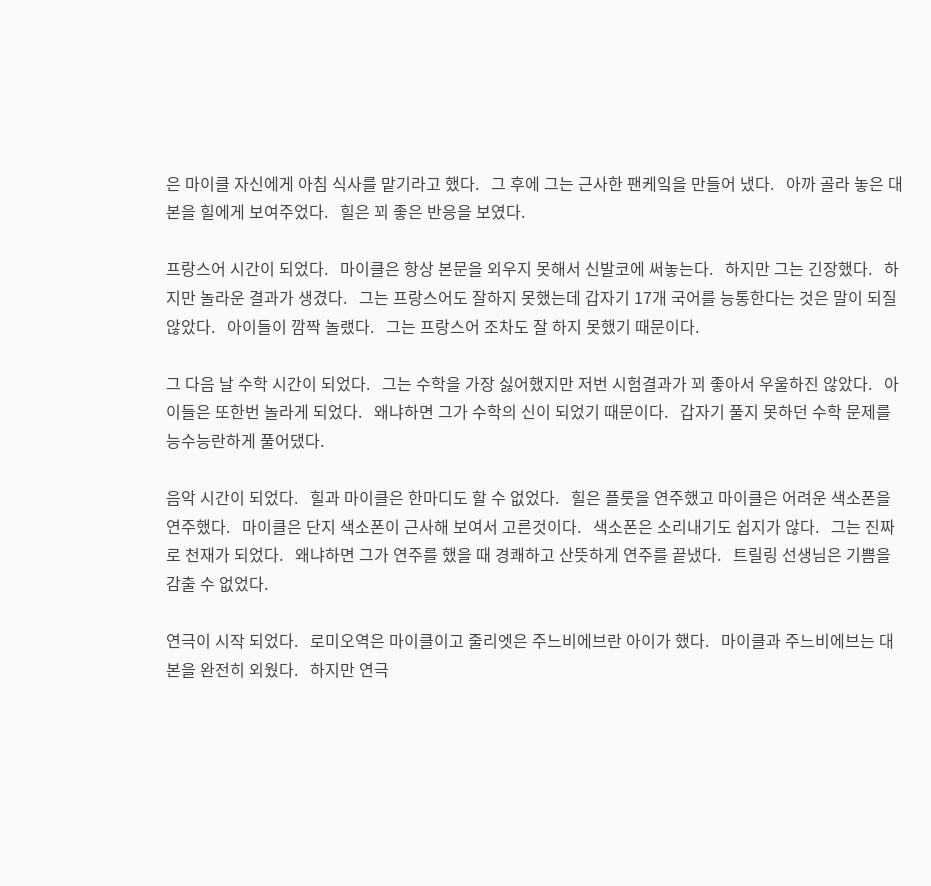은 마이클 자신에게 아침 식사를 맡기라고 했다.   그 후에 그는 근사한 팬케잌을 만들어 냈다.   아까 골라 놓은 대본을 힐에게 보여주었다.   힐은 꾀 좋은 반응을 보였다.

프랑스어 시간이 되었다.   마이클은 항상 본문을 외우지 못해서 신발코에 써놓는다.   하지만 그는 긴장했다.   하지만 놀라운 결과가 생겼다.   그는 프랑스어도 잘하지 못했는데 갑자기 17개 국어를 능통한다는 것은 말이 되질 않았다.   아이들이 깜짝 놀랬다.   그는 프랑스어 조차도 잘 하지 못했기 때문이다.

그 다음 날 수학 시간이 되었다.   그는 수학을 가장 싫어했지만 저번 시험결과가 꾀 좋아서 우울하진 않았다.   아이들은 또한번 놀라게 되었다.   왜냐하면 그가 수학의 신이 되었기 때문이다.   갑자기 풀지 못하던 수학 문제를 능수능란하게 풀어댔다.

음악 시간이 되었다.   힐과 마이클은 한마디도 할 수 없었다.   힐은 플룻을 연주했고 마이클은 어려운 색소폰을 연주했다.   마이클은 단지 색소폰이 근사해 보여서 고른것이다.   색소폰은 소리내기도 쉽지가 않다.   그는 진짜로 천재가 되었다.   왜냐하면 그가 연주를 했을 때 경쾌하고 산뜻하게 연주를 끝냈다.   트릴링 선생님은 기쁨을 감출 수 없었다.

연극이 시작 되었다.   로미오역은 마이클이고 줄리엣은 주느비에브란 아이가 했다.   마이클과 주느비에브는 대본을 완전히 외웠다.   하지만 연극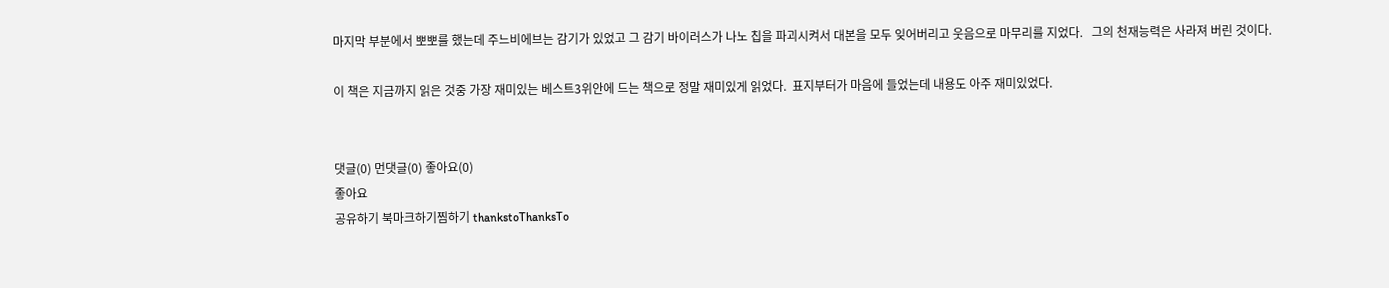마지막 부분에서 뽀뽀를 했는데 주느비에브는 감기가 있었고 그 감기 바이러스가 나노 칩을 파괴시켜서 대본을 모두 잊어버리고 웃음으로 마무리를 지었다.   그의 천재능력은 사라져 버린 것이다.

이 책은 지금까지 읽은 것중 가장 재미있는 베스트3위안에 드는 책으로 정말 재미있게 읽었다.  표지부터가 마음에 들었는데 내용도 아주 재미있었다.


댓글(0) 먼댓글(0) 좋아요(0)
좋아요
공유하기 북마크하기찜하기 thankstoThanksTo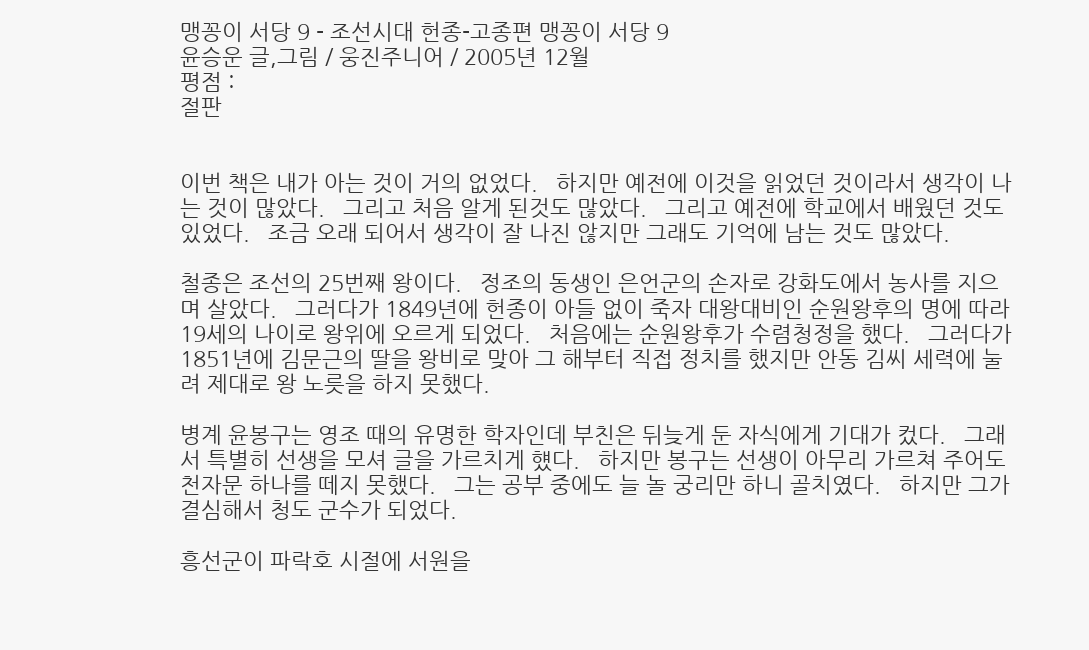맹꽁이 서당 9 - 조선시대 헌종-고종편 맹꽁이 서당 9
윤승운 글,그림 / 웅진주니어 / 2005년 12월
평점 :
절판


이번 책은 내가 아는 것이 거의 없었다.   하지만 예전에 이것을 읽었던 것이라서 생각이 나는 것이 많았다.   그리고 처음 알게 된것도 많았다.   그리고 예전에 학교에서 배웠던 것도 있었다.   조금 오래 되어서 생각이 잘 나진 않지만 그래도 기억에 남는 것도 많았다.

철종은 조선의 25번째 왕이다.   정조의 동생인 은언군의 손자로 강화도에서 농사를 지으며 살았다.   그러다가 1849년에 헌종이 아들 없이 죽자 대왕대비인 순원왕후의 명에 따라 19세의 나이로 왕위에 오르게 되었다.   처음에는 순원왕후가 수렴청정을 했다.   그러다가 1851년에 김문근의 딸을 왕비로 맞아 그 해부터 직접 정치를 했지만 안동 김씨 세력에 눌려 제대로 왕 노릇을 하지 못했다.

병계 윤봉구는 영조 때의 유명한 학자인데 부친은 뒤늦게 둔 자식에게 기대가 컸다.   그래서 특별히 선생을 모셔 글을 가르치게 헀다.   하지만 봉구는 선생이 아무리 가르쳐 주어도 천자문 하나를 떼지 못했다.   그는 공부 중에도 늘 놀 궁리만 하니 골치였다.   하지만 그가 결심해서 청도 군수가 되었다.

흥선군이 파락호 시절에 서원을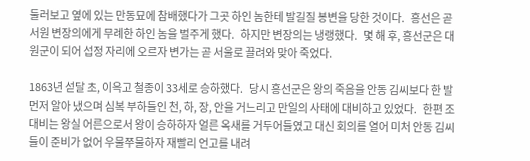둘러보고 옆에 있는 만동묘에 참배했다가 그곳 하인 놈한테 발길질 봉변을 당한 것이다.   흥선은 곧 서원 변장의에게 무례한 하인 놈을 벌주게 했다.   하지만 변장의는 냉랭했다.   몇 해 후, 흥선군은 대원군이 되어 섭정 자리에 오르자 변가는 곧 서울로 끌려와 맞아 죽었다.

1863년 섣달 초, 이윽고 철종이 33세로 승하했다.   당시 흥선군은 왕의 죽음을 안동 김씨보다 한 발 먼저 알아 냈으며 심복 부하들인 천, 하, 장, 안을 거느리고 만일의 사태에 대비하고 있었다.   한편 조 대비는 왕실 어른으로서 왕이 승하하자 얼른 옥새를 거두어들였고 대신 회의를 열어 미처 안동 김씨들이 준비가 없어 우물쭈물하자 재빨리 언고를 내려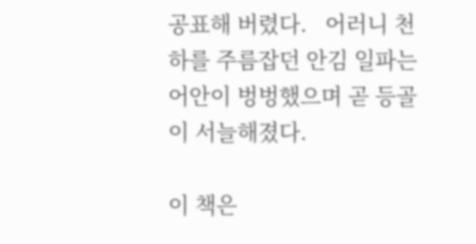공표해 버렸다.   어러니 천하를 주름잡던 안김 일파는 어안이 벙벙했으며 곧 등골이 서늘해졌다.

이 책은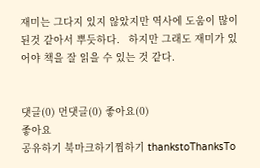재미는 그다지 있지 않았지만 역사에 도움이 많이 된것 같아서 뿌듯하다.   하지만 그래도 재미가 있어야 책을 잘 읽을 수 있는 것 같다.


댓글(0) 먼댓글(0) 좋아요(0)
좋아요
공유하기 북마크하기찜하기 thankstoThanksTo